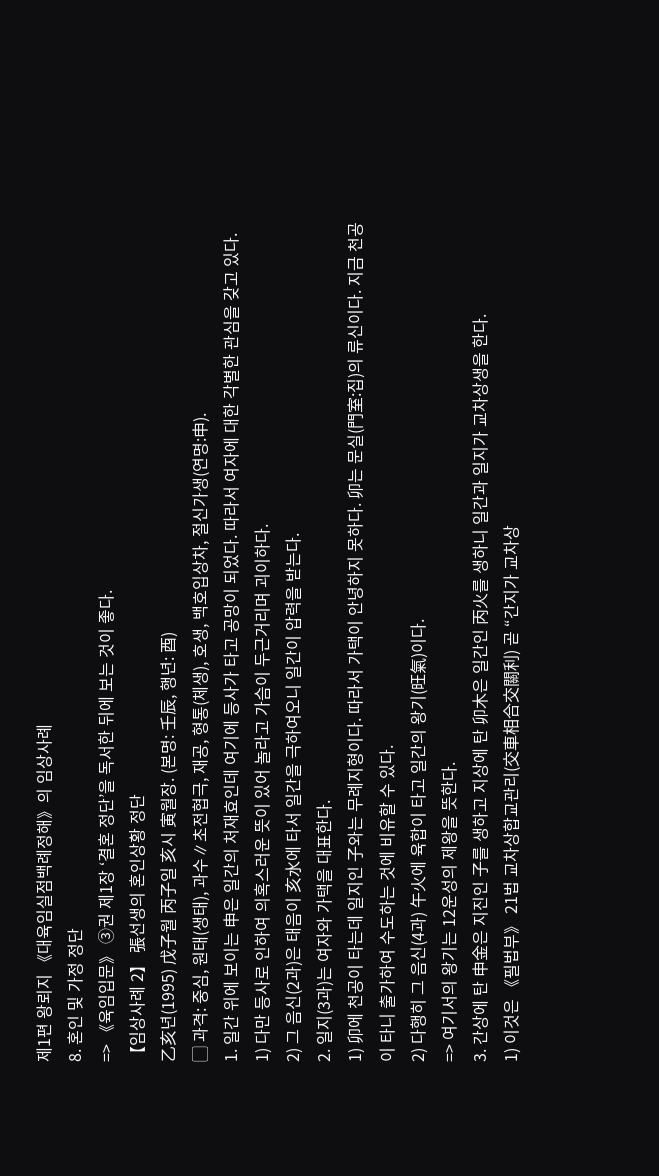제1편 왕뢰지 《대육임실점백례정해》의 임상사례
8. 혼인 및 가정 정단
=> 《육임입문》 ③권 제1장 ‘결혼 정단’을 독서한 뒤에 보는 것이 좋다.
【임상사례 2】 張선생의 혼인상황 정단
乙亥년(1995) 戊子월 丙子일 亥시 寅월장. (본명: 壬辰, 행년: 酉)
▢ 과격: 중심, 원태(생태), 과수∥초전협극, 재공, 형통(체생), 호생, 백호입상차, 절신가생(연명:申).
1. 일간 위에 보이는 申은 일간의 처재효인데 여기에 등사가 타고 공망이 되었다. 따라서 여자에 대한 각별한 관심을 갖고 있다.
1) 다만 등사로 인하여 의혹스러운 뜻이 있어 놀라고 가슴이 두근거리며 괴이하다.
2) 그 음신(2과)은 태음이 亥水에 타서 일간을 극하여오니 일간이 압력을 받는다.
2. 일지(3과)는 여자와 가택을 대표한다.
1) 卯에 천공이 타는데 일지인 子와는 무례지형이다. 따라서 가택이 안녕하지 못하다. 卯는 문실(門室:집)의 류신이다. 지금 천공이 타니 출가하여 수도하는 것에 비유할 수 있다.
2) 다행히 그 음신(4과) 午火에 육합이 타고 일간의 왕기(旺氣)이다.
=> 여기서의 왕기는 12운성의 제왕을 뜻한다.
3. 간상에 탄 申金은 지진인 子를 생하고 지상에 탄 卯木은 일간인 丙火를 생하니 일간과 일지가 교차상생을 한다.
1) 이것은 《필법부》 21법 교차상합교관리(交車相合交關利) 곧 “간지가 교차상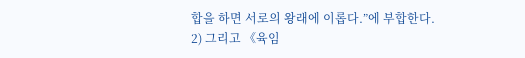합을 하면 서로의 왕래에 이롭다.”에 부합한다.
2) 그리고 《육임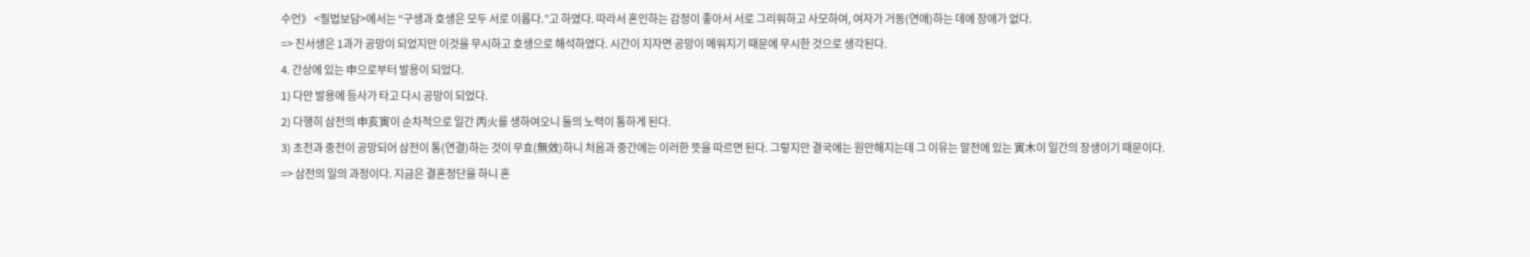수언》 <필법보담>에서는 “구생과 호생은 모두 서로 이롭다.”고 하였다. 따라서 혼인하는 감정이 좋아서 서로 그리워하고 사모하여, 여자가 거동(연애)하는 데에 장애가 없다.
=> 진서생은 1과가 공망이 되었지만 이것을 무시하고 호생으로 해석하였다. 시간이 지자면 공망이 메워지기 때문에 무시한 것으로 생각된다.
4. 간상에 있는 申으로부터 발용이 되었다.
1) 다만 발용에 등사가 타고 다시 공망이 되었다.
2) 다행히 삼전의 申亥寅이 순차적으로 일간 丙火를 생하여오니 둘의 노력이 통하게 된다.
3) 초전과 중전이 공망되어 삼전이 통(연결)하는 것이 무효(無效)하니 처음과 중간에는 이러한 뜻을 따르면 된다. 그렇지만 결국에는 원만해지는데 그 이유는 말전에 있는 寅木이 일간의 장생이기 때문이다.
=> 삼전의 일의 과정이다. 지금은 결혼정단을 하니 혼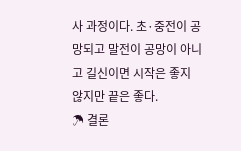사 과정이다. 초·중전이 공망되고 말전이 공망이 아니고 길신이면 시작은 좋지 않지만 끝은 좋다.
☂ 결론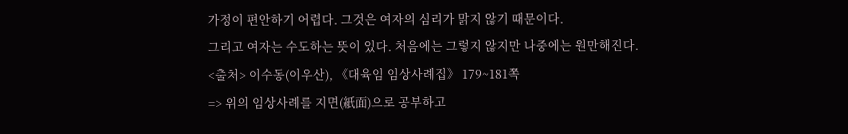가정이 편안하기 어렵다. 그것은 여자의 심리가 맑지 않기 때문이다.
그리고 여자는 수도하는 뜻이 있다. 처음에는 그렇지 않지만 나중에는 원만해진다.
<출처> 이수동(이우산), 《대육임 임상사례집》 179~181쪽
=> 위의 임상사례를 지면(紙面)으로 공부하고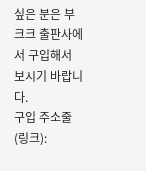싶은 분은 부크크 출판사에서 구입해서 보시기 바랍니다.
구입 주소줄(링크):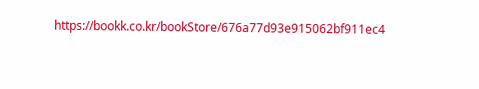https://bookk.co.kr/bookStore/676a77d93e915062bf911ec4